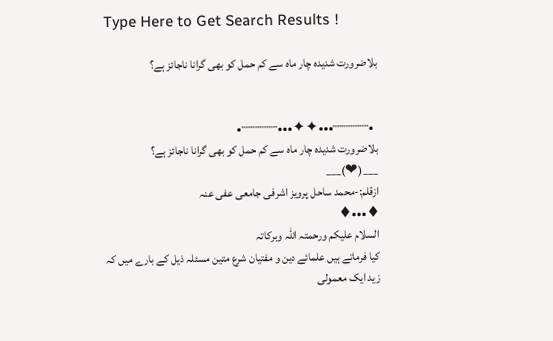Type Here to Get Search Results !

بلاضرورت شدیدہ چار ماہ سے کم حمل کو بھی گرانا ناجائز ہے؟


  •┈┈┈┈•••✦✦•••┈┈┈┈•
بلاضرورت شدیدہ چار ماہ سے کم حمل کو بھی گرانا ناجائز ہے؟
___(❤)___
ازقلم:-محمد ساحل پرویز اشرفی جامعی عفی عنہ
♦•••♦
السلام علیکم ورحمتہ اللہ وبرکاتہ
کیا فرماتے ہیں علمائے دین و مفتیان شرع متین مسئلہ ذیل کے بارے میں کہ
زید ایک معمولی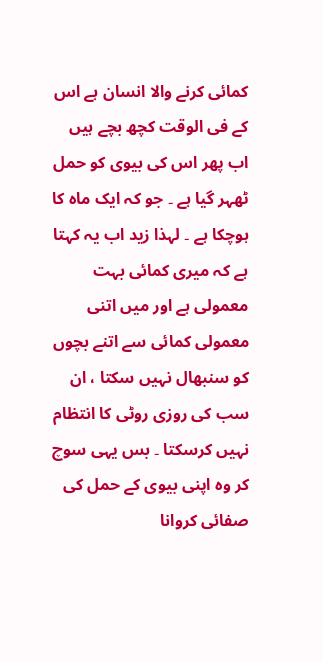کمائی کرنے والا انسان ہے اس کے فی الوقت کچھ بچے ہیں اب پھر اس کی بیوی کو حمل ٹھہر گیا ہے ۔ جو کہ ایک ماہ کا ہوچکا ہے ۔ لہذا زید اب یہ کہتا ہے کہ میری کمائی بہت معمولی ہے اور میں اتنی معمولی کمائی سے اتنے بچوں کو سنبھال نہیں سکتا ، ان سب کی روزی روٹی کا انتظام نہیں کرسکتا ۔ بس یہی سوچ کر وہ اپنی بیوی کے حمل کی صفائی کروانا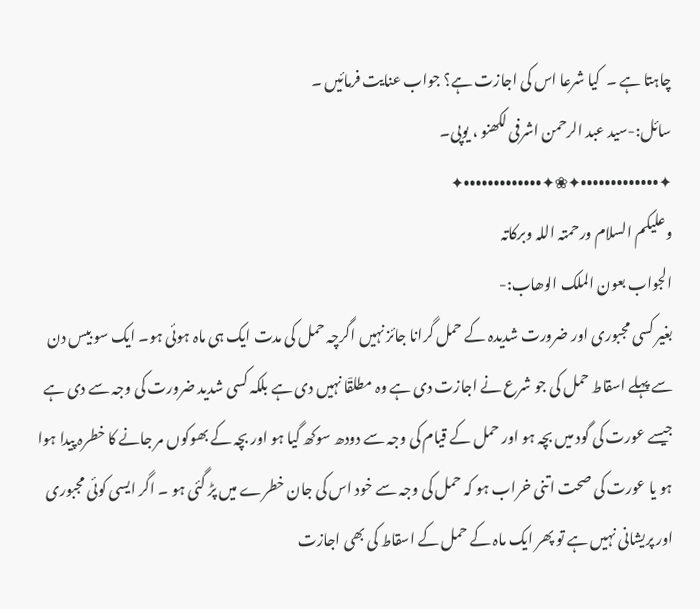چاہتا ہے ۔  کیا شرعا اس کی اجازت ہے؟ جواب عنایت فرمائیں ۔
سائل:-سید عبد الرحمن اشرفی لکھنو ، یوپی۔
✦•••••••••••••✦❀✦•••••••••••••✦
وعلیکم السلام ورحمتہ اللہ وبرکاتہ
الجواب بعون الملک الوھاب:-
بغیر کسی مجبوری اور ضرورت شدیدہ کے حمل گرانا جائز نہیں اگرچہ حمل کی مدت ایک ہی ماہ ہوئی ہو۔ ایک سو بیس دن سے پہلے اسقاط حمل کی جو شرع نے اجازت دی ہے وہ مطلقٙا نہیں دی ہے بلکہ کسی شدید ضرورت کی وجہ سے دی ہے جیسے عورت کی گود میں بچہ ہو اور حمل کے قیام کی وجہ سے دودھ سوکھ گیا ہو اور بچہ کے بھوکوں مر جانے کا خطرہ پیدا ہوا ہو یا عورت کی صحت اتنی خراب ہو کہ حمل کی وجہ سے خود اس کی جان خطرے میں پڑ گئی ہو ۔ اگر ایسی کوئی مجبوری اور پریشانی نہیں ہے تو پھر ایک ماہ کے حمل کے اسقاط کی بھی اجازت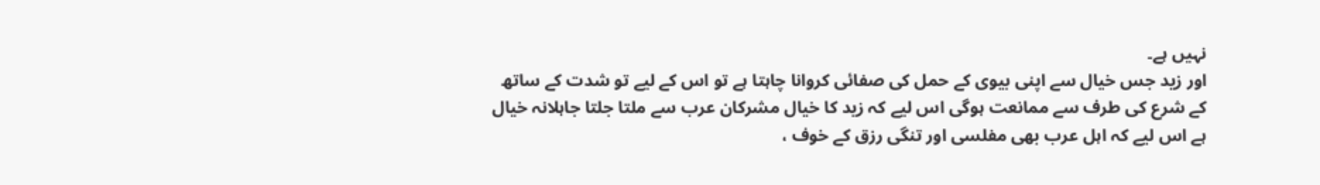نہیں ہے۔
اور زید جس خیال سے اپنی بیوی کے حمل کی صفائی کروانا چاہتا ہے تو اس کے لیے تو شدت کے ساتھ کے شرع کی طرف سے ممانعت ہوگی اس لیے کہ زید کا خیال مشرکان عرب سے ملتا جلتا جاہلانہ خیال ہے اس لیے کہ اہل عرب بھی مفلسی اور تنگی رزق کے خوف ،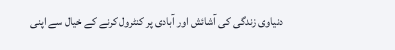دنیاوی زندگی کی آشائش اور آبادی پر کنٹرول کرنے کے خیال سے اپنی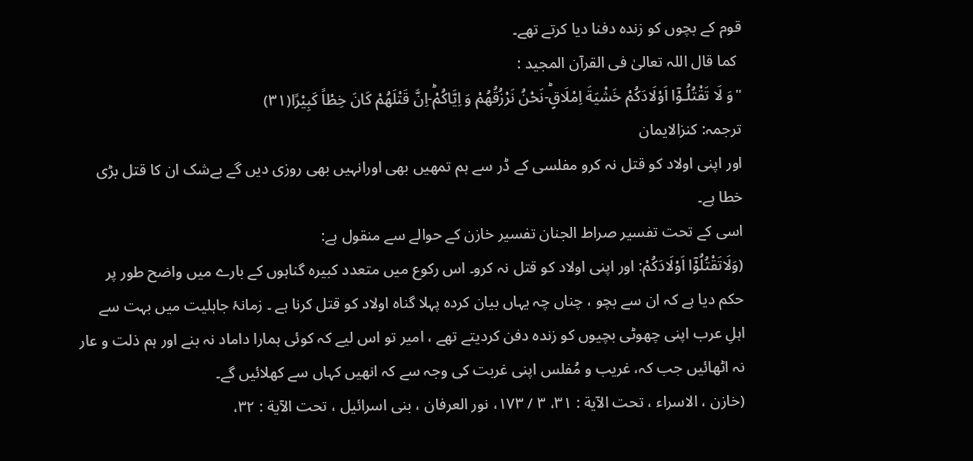قوم کے بچوں کو زندہ دفنا دیا کرتے تھے۔
 کما قال اللہ تعالیٰ فی القرآن المجید :
"وَ لَا تَقْتُلُـوْۤا اَوْلَادَكُمْ خَشْیَةَ اِمْلَاقٍؕ-نَحْنُ نَرْزُقُهُمْ وَ اِیَّاكُمْؕ-اِنَّ قَتْلَهُمْ كَانَ خِطْاً كَبِیْرًا(٣١)
ترجمہ: کنزالایمان
اور اپنی اولاد کو قتل نہ کرو مفلسی کے ڈر سے ہم تمھیں بھی اورانہیں بھی روزی دیں گے بےشک ان کا قتل بڑی خطا ہے۔
اسی کے تحت تفسیر صراط الجنان تفسیر خازن کے حوالے سے منقول ہے:
(وَلَاتَقْتُلُوْۤا اَوْلَادَكُمْ: اور اپنی اولاد کو قتل نہ کرو۔ اس رکوع میں متعدد کبیرہ گناہوں کے بارے میں واضح طور پر حکم دیا ہے کہ ان سے بچو ، چناں چہ یہاں بیان کردہ پہلا گناہ اولاد کو قتل کرنا ہے ۔ زمانۂ جاہلیت میں بہت سے اہلِ عرب اپنی چھوٹی بچیوں کو زندہ دفن کردیتے تھے ، امیر تو اس لیے کہ کوئی ہمارا داماد نہ بنے اور ہم ذلت و عار نہ اٹھائیں جب کہ، غریب و مُفلس اپنی غربت کی وجہ سے کہ انھیں کہاں سے کھلائیں گے۔
(خازن ، الاسراء ، تحت الآیة : ۳۱، ۳ / ۱۷۳، نور العرفان ، بنی اسرائیل ، تحت الآیة : ۳۲،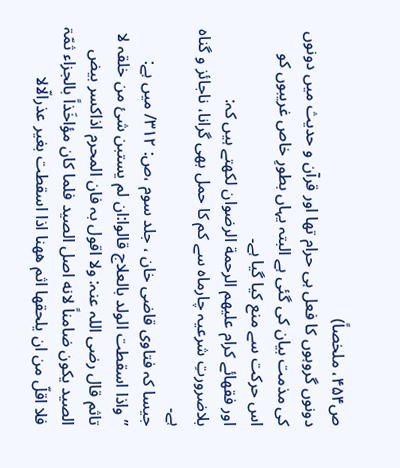ص۴۵۴، ملخصاً)
دونوں گروہوں کا فعل ہی حرام تھا اور قرآن و حدیث میں دونوں کی مذمت بیان کی گئی ہے البتہ یہاں بطورِ خاص غریبوں کو اس حرکت سے منع کیا گیا ہے۔
اور فقھائے کرام علیھم الرحمة الرضوان لکھتے ہیں کہ:
بلاضرورتِ شرعیہ چارماہ سے کم کا حمل بھی گرانا، ناجائز و گناہ ہے۔
جیسا کہ فتاوی قاضی خان ، جلد سوم ،ص: ٣١٢/ میں ہے:
”واذا اسقطت الولد بالعلاج قالوا:ان لم یستبن شئ من خلقہ لا تاثم قال رضی اللہ عنہ: ولا اقول بہ فان المحرم اذاكسر بيض الصيد یکون ضامناً لانه اصل الصيد فلما كان مؤاخَذاً بالجزاء ثمّۃ فلا اقلّ من ان يلحقها اثم ھهنا اذا اسقطت بغير عذرالّالا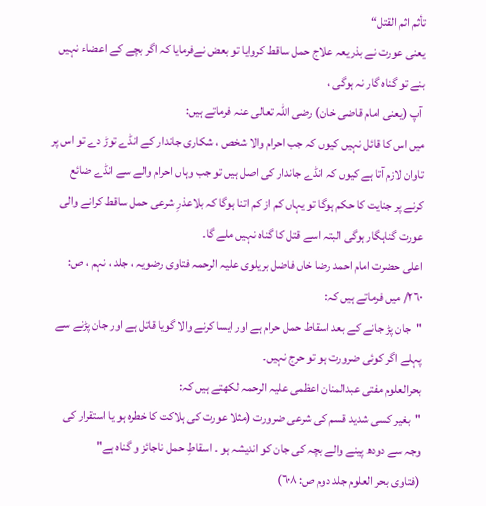تأثم اثم القتل“
یعنی عورت نے بذریعہ علاج حمل ساقط کروایا تو بعض نےفرمایا کہ اگر بچے کے اعضاء نہیں بنے تو گناہ گار نہ ہوگی ،
 آپ (یعنی امام قاضی خان) رضی اللہ تعالی عنہ فرماتے ہیں:
میں اس کا قائل نہیں کیوں کہ جب احرام والا شخص ، شکاری جاندار کے انڈے توڑ دے تو اس پر تاوان لازم آتا ہے کیوں کہ انڈے جاندار کی اصل ہیں تو جب وہاں احرام والے سے انڈے ضائع کرنے پر جنایت کا حکم ہوگا تو یہاں کم از کم اتنا ہوگا کہ بلاعذرِ شرعی حمل ساقط کرانے والی عورت گناہگار ہوگی البتہ اسے قتل کا گناہ نہیں ملے گا۔
اعلی حضرت امام احمد رضا خاں فاضل بریلوی علیہ الرحمہ فتاوی رضویہ ، جلد ، نہم ، ص: ٢٦٠/ میں فرماتے ہیں کہ:
"جان پڑ جانے کے بعد اسقاط حمل حرام ہے اور ایسا کرنے والا گویا قاتل ہے اور جان پڑنے سے پہلے اگر کوئی ضرورت ہو تو حرج نہیں۔
بحرالعلوم مفتی عبدالمنان اعظمی علیہ الرحمہ لکھتے ہیں کہ:
"بغیر کسی شدید قسم کی شرعی ضرورت (مثلا عورت کی ہلاکت کا خطرہ ہو یا استقرار کی وجہ سے دودھ پینے والے بچہ کی جان کو اندیشہ ہو ۔ اسقاطِ حمل ناجائز و گناہ ہے"
(فتاوی بحر العلوم جلد دوم ص: ٦٠٨)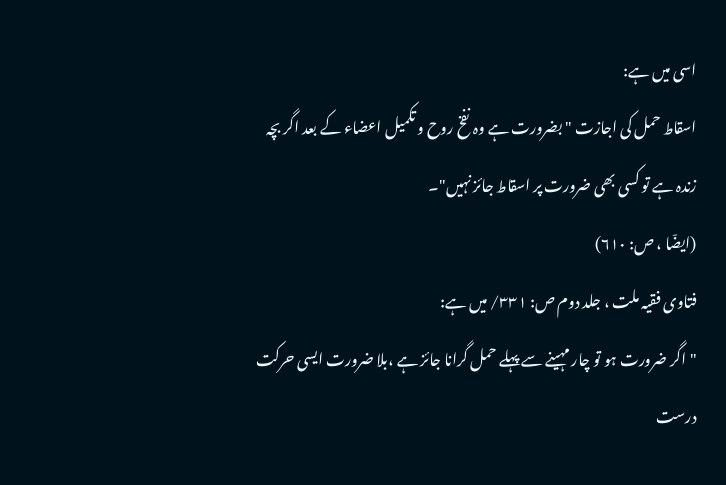اسی میں ہے:
اسقاط حمل کی اجازت "بضرورت ہے وہ نفخ روح و تکمیل اعضاء کے بعد اگر بچہ زندہ ہے تو کسی بھی ضرورت پر اسقاط جائز نہیں"۔
(ایضٙا ، ص: ٦١٠)
فتاوی فقیہ ملت ، جلد دوم ص: ٣٣١/ میں ہے:
"اگر ضرورت ہو تو چار مہینے سے پہلے حمل گرانا جائز ہے ،بلا ضرورت ایسی حرکت درست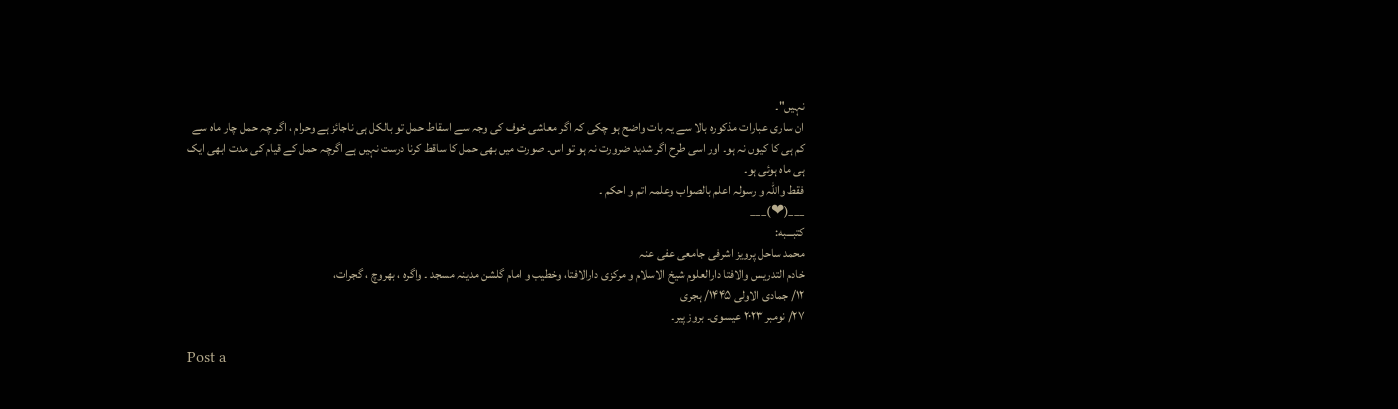نہیں"۔
ان ساری عبارات مذکورہ بالا سے یہ بات واضح ہو چکی کہ اگر معاشی خوف کی وجہ سے اسقاط حمل تو بالکل ہی ناجائز ہے وحرام ، اگر چہ حمل چار ماہ سے کم ہی کا کیوں نہ ہو۔ اور اسی طرح اگر شدید ضرورت نہ ہو تو اس۔ صورت میں بھی حمل کا ساقط کرنا درست نہیں ہے اگرچہ حمل کے قیام کی مدت ابھی ایک ہی ماہ ہوئی ہو۔
فقط واللہ و رسولہ اعلم بالصواب وعلمہ اتم و احکم ۔
___(❤)___
کتبـــبه:
محمد ساحل پرویز اشرفی جامعی عفی عنہ
خادم التدریس والافتا دارالعلوم شیخ الاسلام و مرکزی دارالافتا، وخطیب و امام گلشن مدینہ مسجد ۔ واگرہ ، بھروچ ، گجرات،
١٢/ جمادی الاولی ١۴۴۵/ ہجری
٢٧/ نومبر ٢٠٢٣ عیسوی۔ بروز پیر۔

Post a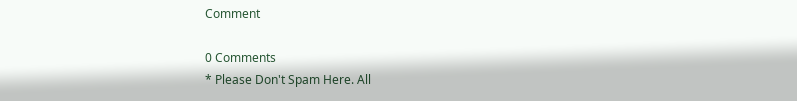Comment

0 Comments
* Please Don't Spam Here. All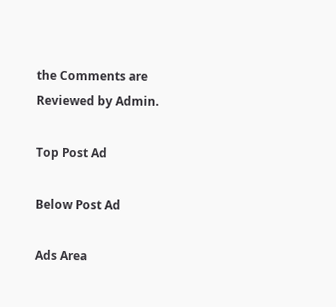the Comments are Reviewed by Admin.

Top Post Ad

Below Post Ad

Ads Area